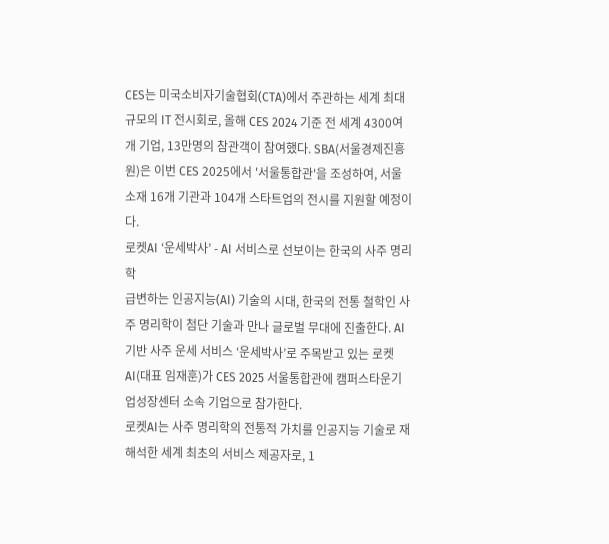CES는 미국소비자기술협회(CTA)에서 주관하는 세계 최대 규모의 IT 전시회로, 올해 CES 2024 기준 전 세계 4300여개 기업, 13만명의 참관객이 참여했다. SBA(서울경제진흥원)은 이번 CES 2025에서 '서울통합관'을 조성하여, 서울 소재 16개 기관과 104개 스타트업의 전시를 지원할 예정이다.
로켓AI ‘운세박사’ - AI 서비스로 선보이는 한국의 사주 명리학
급변하는 인공지능(AI) 기술의 시대, 한국의 전통 철학인 사주 명리학이 첨단 기술과 만나 글로벌 무대에 진출한다. AI 기반 사주 운세 서비스 ‘운세박사’로 주목받고 있는 로켓AI(대표 임재훈)가 CES 2025 서울통합관에 캠퍼스타운기업성장센터 소속 기업으로 참가한다.
로켓AI는 사주 명리학의 전통적 가치를 인공지능 기술로 재해석한 세계 최초의 서비스 제공자로, 1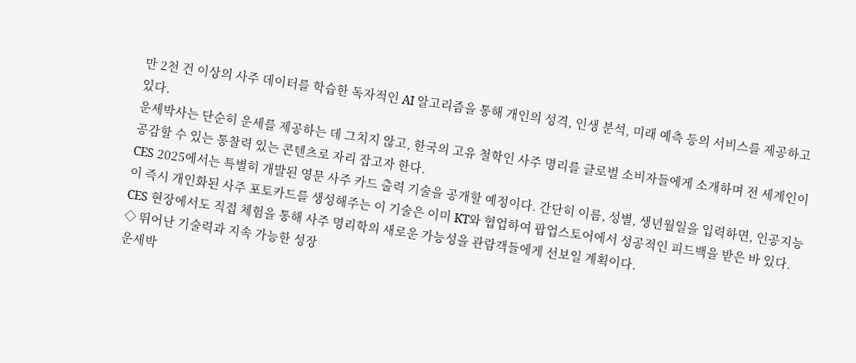만 2천 건 이상의 사주 데이터를 학습한 독자적인 AI 알고리즘을 통해 개인의 성격, 인생 분석, 미래 예측 등의 서비스를 제공하고 있다.
운세박사는 단순히 운세를 제공하는 데 그치지 않고, 한국의 고유 철학인 사주 명리를 글로벌 소비자들에게 소개하며 전 세계인이 공감할 수 있는 통찰력 있는 콘텐츠로 자리 잡고자 한다.
CES 2025에서는 특별히 개발된 영문 사주 카드 출력 기술을 공개할 예정이다. 간단히 이름, 성별, 생년월일을 입력하면, 인공지능이 즉시 개인화된 사주 포토카드를 생성해주는 이 기술은 이미 KT와 협업하여 팝업스토어에서 성공적인 피드백을 받은 바 있다. CES 현장에서도 직접 체험을 통해 사주 명리학의 새로운 가능성을 관람객들에게 선보일 계획이다.
◇ 뛰어난 기술력과 지속 가능한 성장
운세박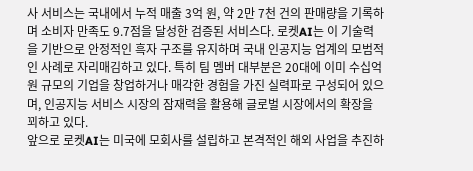사 서비스는 국내에서 누적 매출 3억 원, 약 2만 7천 건의 판매량을 기록하며 소비자 만족도 9.7점을 달성한 검증된 서비스다. 로켓AI는 이 기술력을 기반으로 안정적인 흑자 구조를 유지하며 국내 인공지능 업계의 모범적인 사례로 자리매김하고 있다. 특히 팀 멤버 대부분은 20대에 이미 수십억 원 규모의 기업을 창업하거나 매각한 경험을 가진 실력파로 구성되어 있으며, 인공지능 서비스 시장의 잠재력을 활용해 글로벌 시장에서의 확장을 꾀하고 있다.
앞으로 로켓AI는 미국에 모회사를 설립하고 본격적인 해외 사업을 추진하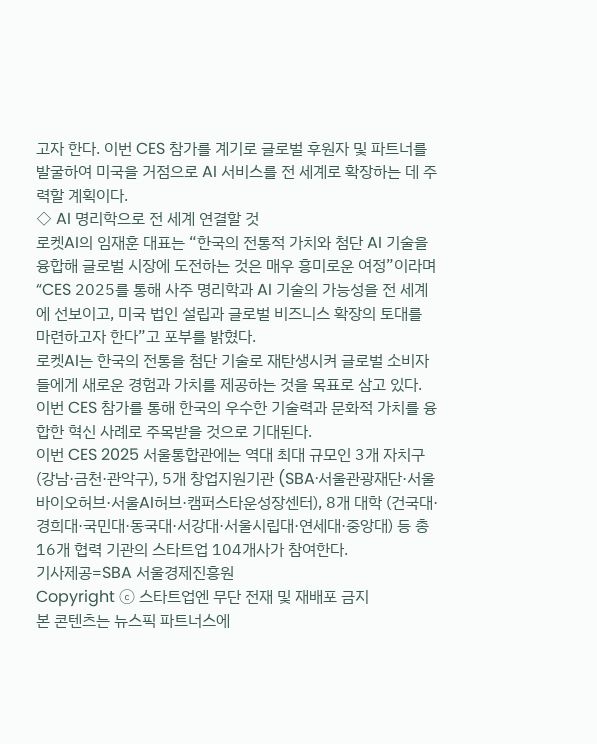고자 한다. 이번 CES 참가를 계기로 글로벌 후원자 및 파트너를 발굴하여 미국을 거점으로 AI 서비스를 전 세계로 확장하는 데 주력할 계획이다.
◇ AI 명리학으로 전 세계 연결할 것
로켓AI의 임재훈 대표는 “한국의 전통적 가치와 첨단 AI 기술을 융합해 글로벌 시장에 도전하는 것은 매우 흥미로운 여정”이라며 “CES 2025를 통해 사주 명리학과 AI 기술의 가능성을 전 세계에 선보이고, 미국 법인 설립과 글로벌 비즈니스 확장의 토대를 마련하고자 한다”고 포부를 밝혔다.
로켓AI는 한국의 전통을 첨단 기술로 재탄생시켜 글로벌 소비자들에게 새로운 경험과 가치를 제공하는 것을 목표로 삼고 있다. 이번 CES 참가를 통해 한국의 우수한 기술력과 문화적 가치를 융합한 혁신 사례로 주목받을 것으로 기대된다.
이번 CES 2025 서울통합관에는 역대 최대 규모인 3개 자치구 (강남·금천·관악구), 5개 창업지원기관 (SBA·서울관광재단·서울바이오허브·서울AI허브·캠퍼스타운성장센터), 8개 대학 (건국대·경희대·국민대·동국대·서강대·서울시립대·연세대·중앙대) 등 총 16개 협력 기관의 스타트업 104개사가 참여한다.
기사제공=SBA 서울경제진흥원
Copyright ⓒ 스타트업엔 무단 전재 및 재배포 금지
본 콘텐츠는 뉴스픽 파트너스에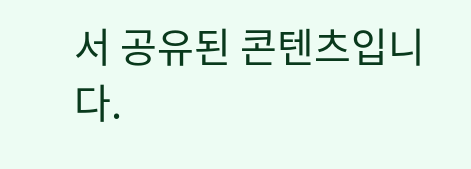서 공유된 콘텐츠입니다.